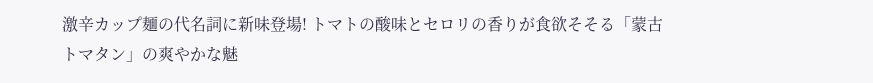激辛カップ麺の代名詞に新味登場! トマトの酸味とセロリの香りが食欲そそる「蒙古トマタン」の爽やかな魅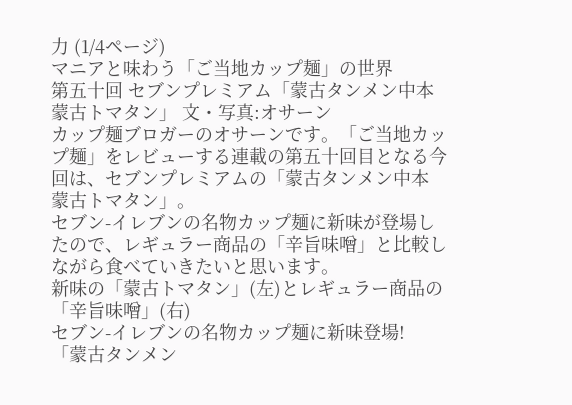力 (1/4ページ)
マニアと味わう「ご当地カップ麺」の世界
第五十回 セブンプレミアム「蒙古タンメン中本 蒙古トマタン」 文・写真:オサーン
カップ麺ブロガーのオサーンです。「ご当地カップ麺」をレビューする連載の第五十回目となる今回は、セブンプレミアムの「蒙古タンメン中本 蒙古トマタン」。
セブン-イレブンの名物カップ麺に新味が登場したので、レギュラー商品の「辛旨味噌」と比較しながら食べていきたいと思います。
新味の「蒙古トマタン」(左)とレギュラー商品の「辛旨味噌」(右)
セブン-イレブンの名物カップ麺に新味登場!
「蒙古タンメン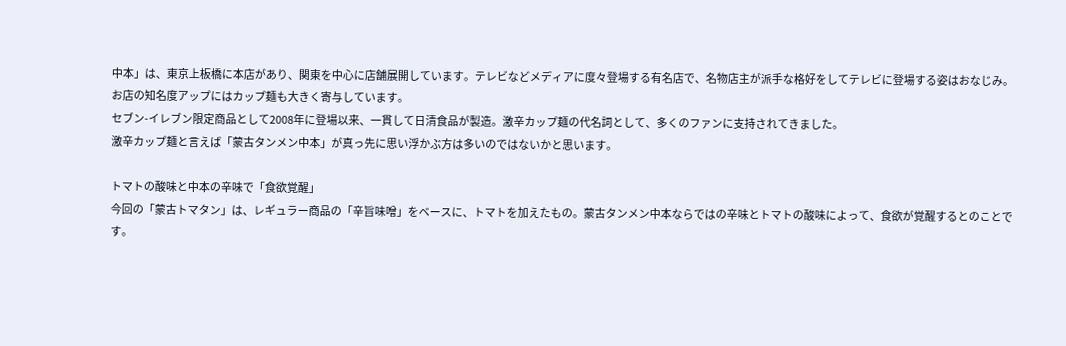中本」は、東京上板橋に本店があり、関東を中心に店舗展開しています。テレビなどメディアに度々登場する有名店で、名物店主が派手な格好をしてテレビに登場する姿はおなじみ。
お店の知名度アップにはカップ麺も大きく寄与しています。
セブン-イレブン限定商品として2008年に登場以来、一貫して日清食品が製造。激辛カップ麺の代名詞として、多くのファンに支持されてきました。
激辛カップ麺と言えば「蒙古タンメン中本」が真っ先に思い浮かぶ方は多いのではないかと思います。

トマトの酸味と中本の辛味で「食欲覚醒」
今回の「蒙古トマタン」は、レギュラー商品の「辛旨味噌」をベースに、トマトを加えたもの。蒙古タンメン中本ならではの辛味とトマトの酸味によって、食欲が覚醒するとのことです。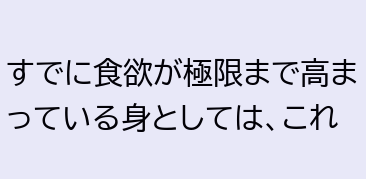すでに食欲が極限まで高まっている身としては、これ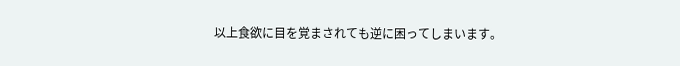以上食欲に目を覚まされても逆に困ってしまいます。